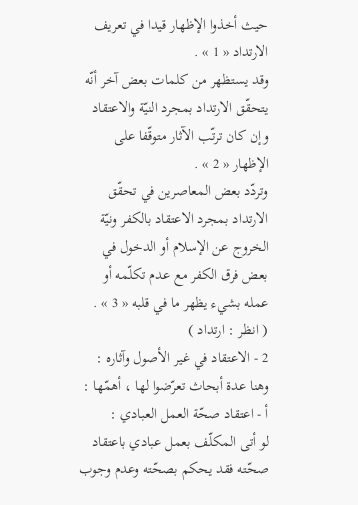حيث أخذوا الإظهار قيدا في تعريف الارتداد « 1 » .
وقد يستظهر من كلمات بعض آخر أنّه يتحقّق الارتداد بمجرد النيّة والاعتقاد وإن كان ترتّب الآثار متوقّفا على الإظهار « 2 » .
وتردّد بعض المعاصرين في تحقّق الارتداد بمجرد الاعتقاد بالكفر ونيّة الخروج عن الإسلام أو الدخول في بعض فرق الكفر مع عدم تكلّمه أو عمله بشيء يظهر ما في قلبه « 3 » .
( انظر : ارتداد )
2 - الاعتقاد في غير الأصول وآثاره :
وهنا عدة أبحاث تعرّضوا لها ، أهمّها :
أ - اعتقاد صحّة العمل العبادي :
لو أتى المكلّف بعمل عبادي باعتقاد صحّته فقد يحكم بصحّته وعدم وجوب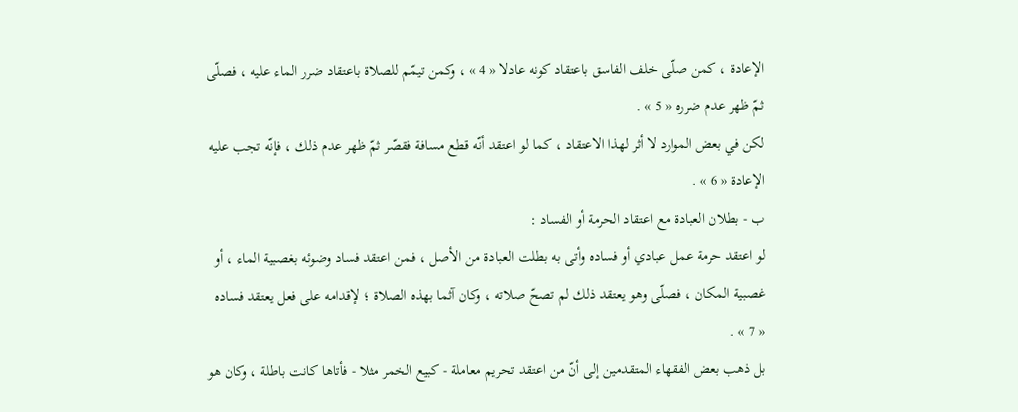الإعادة ، كمن صلّى خلف الفاسق باعتقاد كونه عادلا « 4 » ، وكمن تيمّم للصلاة باعتقاد ضرر الماء عليه ، فصلّى ثمّ ظهر عدم ضرره « 5 » .
لكن في بعض الموارد لا أثر لهذا الاعتقاد ، كما لو اعتقد أنّه قطع مسافة فقصّر ثمّ ظهر عدم ذلك ، فإنّه تجب عليه الإعادة « 6 » .
ب - بطلان العبادة مع اعتقاد الحرمة أو الفساد :
لو اعتقد حرمة عمل عبادي أو فساده وأتى به بطلت العبادة من الأصل ، فمن اعتقد فساد وضوئه بغصبية الماء ، أو غصبية المكان ، فصلّى وهو يعتقد ذلك لم تصحّ صلاته ، وكان آثما بهذه الصلاة ؛ لإقدامه على فعل يعتقد فساده « 7 » .
بل ذهب بعض الفقهاء المتقدمين إلى أنّ من اعتقد تحريم معاملة - كبيع الخمر مثلا - فأتاها كانت باطلة ، وكان هو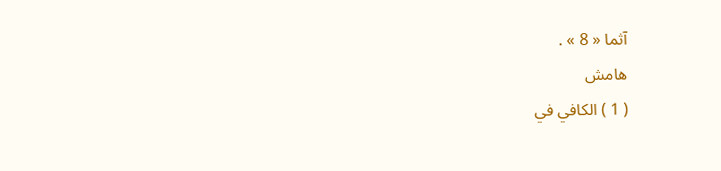آثما « 8 » .
هامش
( 1 ) الكافي في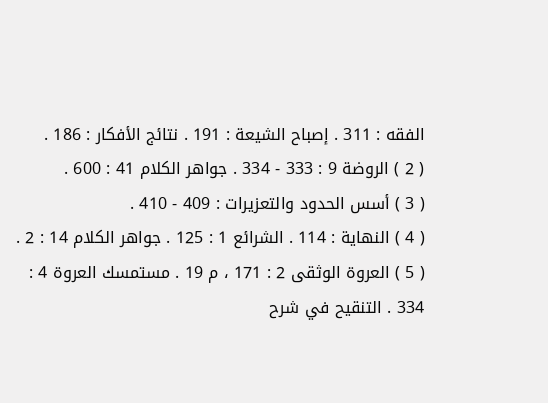الفقه : 311 . إصباح الشيعة : 191 . نتائج الأفكار : 186 .
( 2 ) الروضة 9 : 333 - 334 . جواهر الكلام 41 : 600 .
( 3 ) أسس الحدود والتعزيرات : 409 - 410 .
( 4 ) النهاية : 114 . الشرائع 1 : 125 . جواهر الكلام 14 : 2 .
( 5 ) العروة الوثقى 2 : 171 ، م 19 . مستمسك العروة 4 :
334 . التنقيح في شرح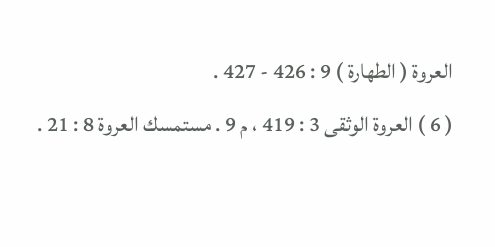العروة ( الطهارة ) 9 : 426 - 427 .
( 6 ) العروة الوثقى 3 : 419 ، م 9 . مستمسك العروة 8 : 21 .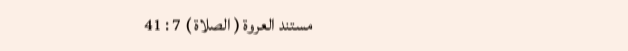مستند العروة ( الصلاة ) 7 : 41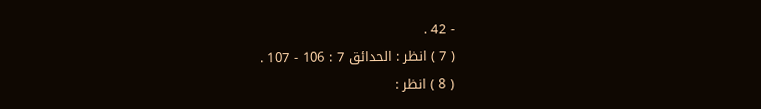- 42 .
( 7 ) انظر : الحدائق 7 : 106 - 107 .
( 8 ) انظر :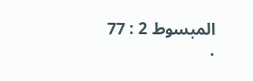المبسوط 2 : 77 .